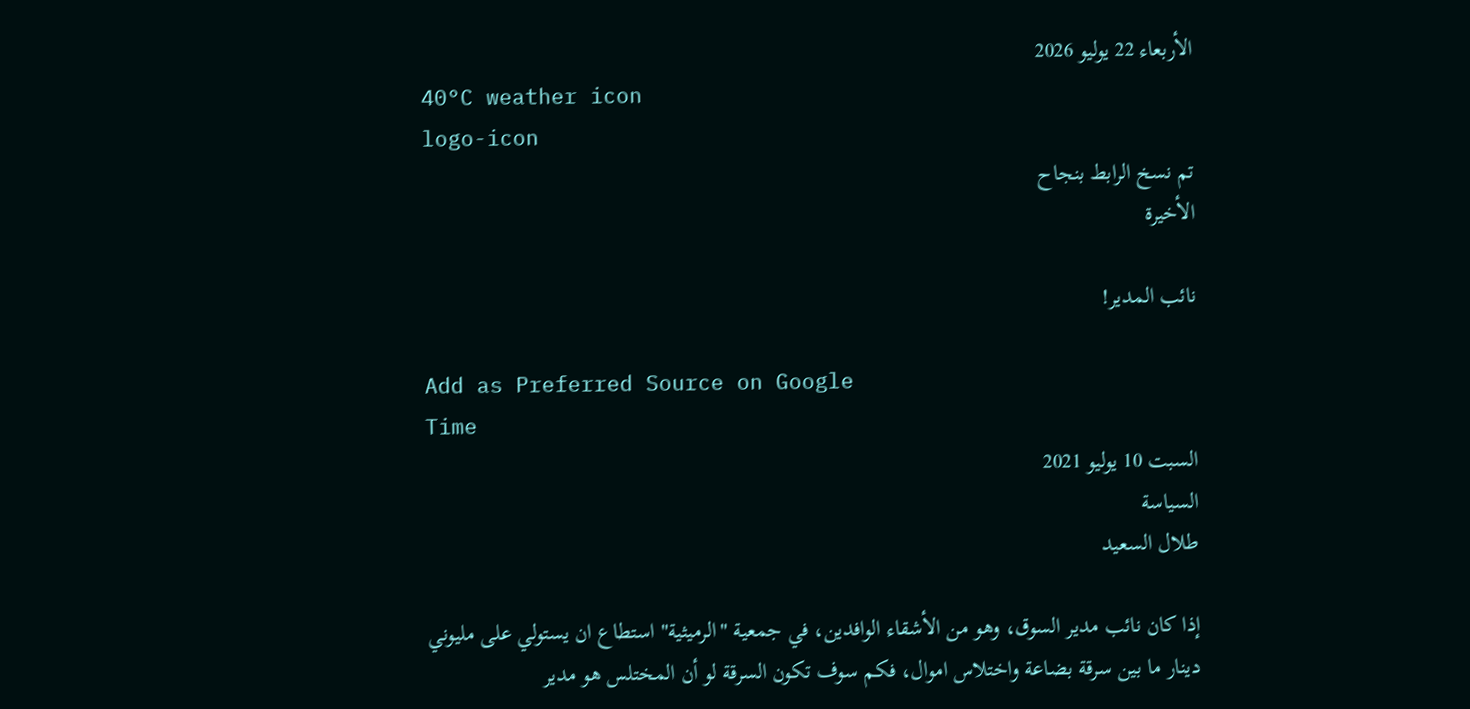الأربعاء 22 يوليو 2026
40°C weather icon
logo-icon
تم نسخ الرابط بنجاح
الأخيرة

نائب المدير!

Add as Preferred Source on Google
Time
السبت 10 يوليو 2021
السياسة
طلال السعيد

إذا كان نائب مدير السوق، وهو من الأشقاء الوافدين، في جمعية "الرميثية" استطاع ان يستولي على مليوني دينار ما بين سرقة بضاعة واختلاس اموال، فكم سوف تكون السرقة لو أن المختلس هو مدير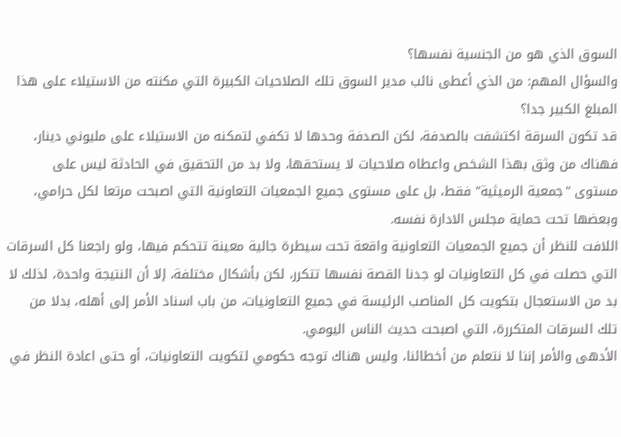السوق الذي هو من الجنسية نفسها؟
والسؤال المهم: من الذي أعطى نائب مدير السوق تلك الصلاحيات الكبيرة التي مكنته من الاستيلاء على هذا المبلغ الكبير جدا؟
قد تكون السرقة اكتشفت بالصدفة، لكن الصدفة وحدها لا تكفي لتمكنه من الاستيلاء على مليوني دينار، فهناك من وثق بهذا الشخص واعطاه صلاحيات لا يستحقها، ولا بد من التحقيق في الحادثة ليس على مستوى "جمعية الرميثية" فقط، بل على مستوى جميع الجمعيات التعاونية التي اصبحت مرتعا لكل حرامي، وبعضها تحت حماية مجلس الادارة نفسه.
اللافت للنظر أن جميع الجمعيات التعاونية واقعة تحت سيطرة جالية معينة تتحكم فيها، ولو راجعنا كل السرقات التي حصلت في كل التعاونيات لو جدنا القصة نفسها تتكرر، لكن بأشكال مختلفة، إلا أن النتيجة واحدة، لذلك لا بد من الاستعجال بتكويت كل المناصب الرئيسة في جميع التعاونيات، من باب اسناد الأمر إلى أهله، بدلا من تلك السرقات المتكررة، التي اصبحت حديث الناس اليومي.
الأدهى والأمر إننا لا نتعلم من أخطائنا، وليس هناك توجه حكومي لتكويت التعاونيات، أو حتى اعادة النظر في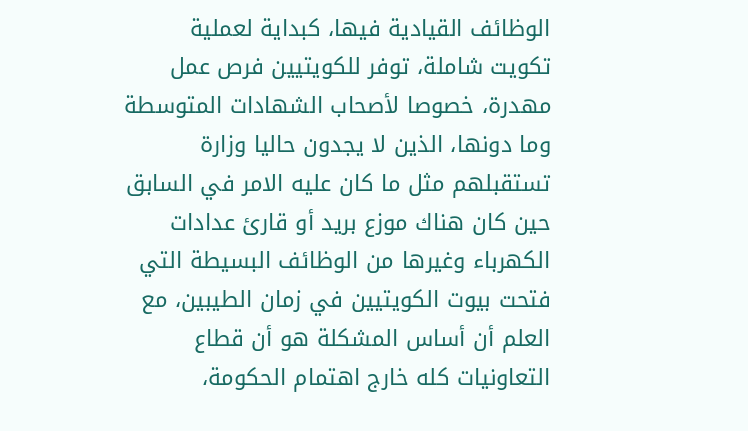الوظائف القيادية فيها، كبداية لعملية تكويت شاملة، توفر للكويتيين فرص عمل مهدرة، خصوصا لأصحاب الشهادات المتوسطة وما دونها، الذين لا يجدون حاليا وزارة تستقبلهم مثل ما كان عليه الامر في السابق حين كان هناك موزع بريد أو قارئ عدادات الكهرباء وغيرها من الوظائف البسيطة التي فتحت بيوت الكويتيين في زمان الطيبين، مع العلم أن أساس المشكلة هو أن قطاع التعاونيات كله خارج اهتمام الحكومة،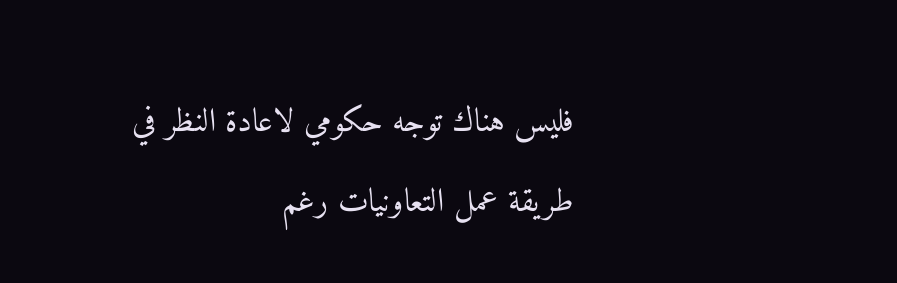فليس هناك توجه حكومي لاعادة النظر في طريقة عمل التعاونيات رغم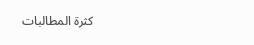كثرة المطالبات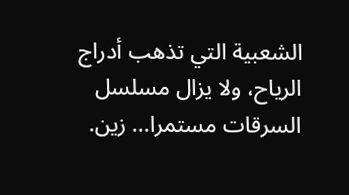الشعبية التي تذهب أدراج الرياح، ولا يزال مسلسل السرقات مستمرا... زين.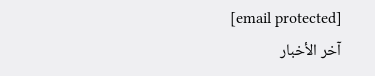[email protected]
آخر الأخبار